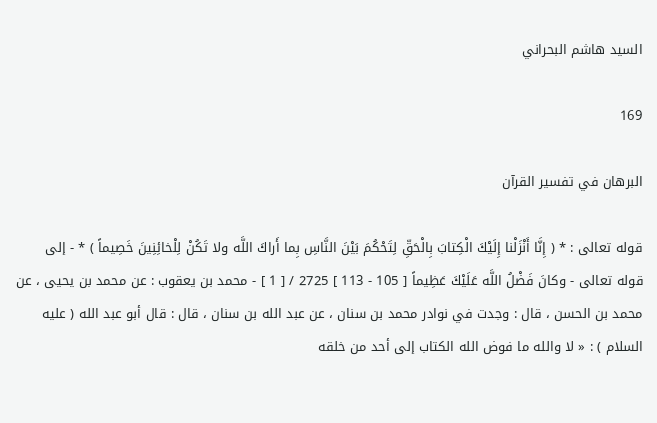السيد هاشم البحراني

169

البرهان في تفسير القرآن

قوله تعالى : * ( إِنَّا أَنْزَلْنا إِلَيْكَ الْكِتابَ بِالْحَقِّ لِتَحْكُمَ بَيْنَ النَّاسِ بِما أَراكَ اللَّه ولا تَكُنْ لِلْخائِنِينَ خَصِيماً ) * - إلى قوله تعالى - وكانَ فَضْلُ اللَّه عَلَيْكَ عَظِيماً [ 105 - 113 ] 2725 / [ 1 ] - محمد بن يعقوب : عن محمد بن يحيى ، عن محمد بن الحسن ، قال : وجدت في نوادر محمد بن سنان ، عن عبد الله بن سنان ، قال : قال أبو عبد الله ( عليه السلام ) : « لا والله ما فوض الله الكتاب إلى أحد من خلقه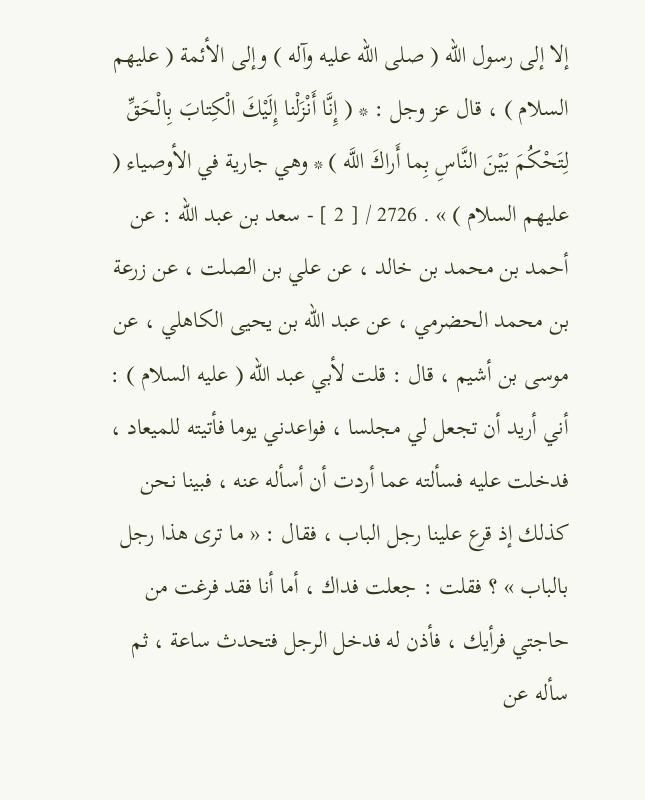إلا إلى رسول الله ( صلى الله عليه وآله ) وإلى الأئمة ( عليهم السلام ) ، قال عز وجل : * ( إِنَّا أَنْزَلْنا إِلَيْكَ الْكِتابَ بِالْحَقِّ لِتَحْكُمَ بَيْنَ النَّاسِ بِما أَراكَ اللَّه ) * وهي جارية في الأوصياء ( عليهم السلام ) » . 2726 / [ 2 ] - سعد بن عبد الله : عن أحمد بن محمد بن خالد ، عن علي بن الصلت ، عن زرعة بن محمد الحضرمي ، عن عبد الله بن يحيى الكاهلي ، عن موسى بن أشيم ، قال : قلت لأبي عبد الله ( عليه السلام ) : أني أريد أن تجعل لي مجلسا ، فواعدني يوما فأتيته للميعاد ، فدخلت عليه فسألته عما أردت أن أسأله عنه ، فبينا نحن كذلك إذ قرع علينا رجل الباب ، فقال : « ما ترى هذا رجل بالباب » ؟ فقلت : جعلت فداك ، أما أنا فقد فرغت من حاجتي فرأيك ، فأذن له فدخل الرجل فتحدث ساعة ، ثم سأله عن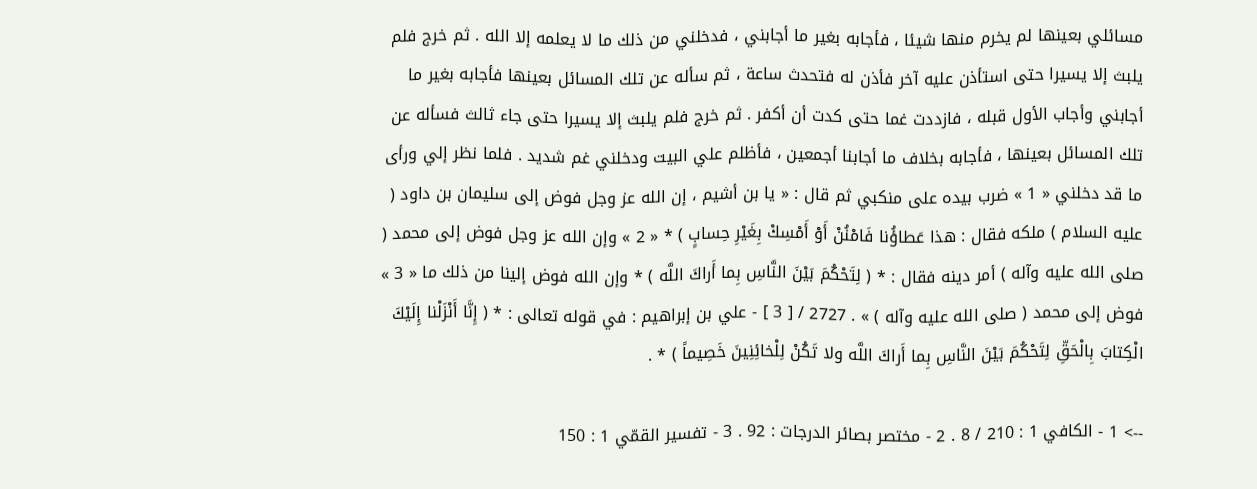مسائلي بعينها لم يخرم منها شيئا ، فأجابه بغير ما أجابني ، فدخلني من ذلك ما لا يعلمه إلا الله . ثم خرج فلم يلبث إلا يسيرا حتى استأذن عليه آخر فأذن له فتحدث ساعة ، ثم سأله عن تلك المسائل بعينها فأجابه بغير ما أجابني وأجاب الأول قبله ، فازددت غما حتى كدت أن أكفر . ثم خرج فلم يلبث إلا يسيرا حتى جاء ثالث فسأله عن تلك المسائل بعينها ، فأجابه بخلاف ما أجابنا أجمعين ، فأظلم علي البيت ودخلني غم شديد . فلما نظر إلي ورأى ما قد دخلني « 1 » ضرب بيده على منكبي ثم قال : « يا بن أشيم ، إن الله عز وجل فوض إلى سليمان بن داود ( عليه السلام ) ملكه فقال : هذا عَطاؤُنا فَامْنُنْ أَوْ أَمْسِكْ بِغَيْرِ حِسابٍ ) * « 2 » وإن الله عز وجل فوض إلى محمد ( صلى الله عليه وآله ) أمر دينه فقال : * ( لِتَحْكُمَ بَيْنَ النَّاسِ بِما أَراكَ اللَّه ) * وإن الله فوض إلينا من ذلك ما « 3 » فوض إلى محمد ( صلى الله عليه وآله ) » . 2727 / [ 3 ] - علي بن إبراهيم : في قوله تعالى : * ( إِنَّا أَنْزَلْنا إِلَيْكَ الْكِتابَ بِالْحَقِّ لِتَحْكُمَ بَيْنَ النَّاسِ بِما أَراكَ اللَّه ولا تَكُنْ لِلْخائِنِينَ خَصِيماً ) * .

--> 1 - الكافي 1 : 210 / 8 . 2 - مختصر بصائر الدرجات : 92 . 3 - تفسير القمّي 1 : 150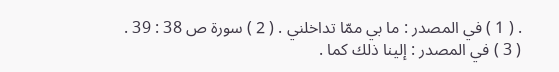. ( 1 ) في المصدر : ما بي ممّا تداخلني . ( 2 ) سورة ص 38 : 39 . ( 3 ) في المصدر : إلينا ذلك كما .